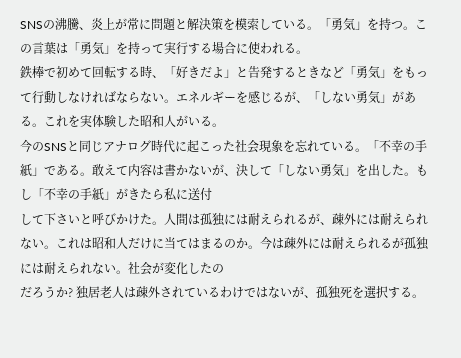SNSの沸騰、炎上が常に問題と解決策を模索している。「勇気」を持つ。この言葉は「勇気」を持って実行する場合に使われる。
鉄棒で初めて回転する時、「好きだよ」と告発するときなど「勇気」をもって行動しなければならない。エネルギーを感じるが、「しない勇気」がある。これを実体験した昭和人がいる。
今のSNSと同じアナログ時代に起こった社会現象を忘れている。「不幸の手紙」である。敢えて内容は書かないが、決して「しない勇気」を出した。もし「不幸の手紙」がきたら私に送付
して下さいと呼びかけた。人間は孤独には耐えられるが、疎外には耐えられない。これは昭和人だけに当てはまるのか。今は疎外には耐えられるが孤独には耐えられない。社会が変化したの
だろうか? 独居老人は疎外されているわけではないが、孤独死を選択する。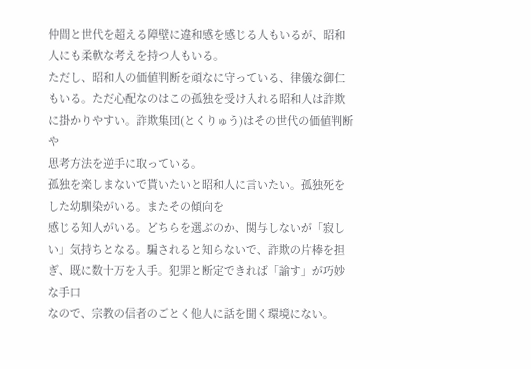仲間と世代を超える障壁に違和感を感じる人もいるが、昭和人にも柔軟な考えを持つ人もいる。
ただし、昭和人の価値判断を頑なに守っている、律儀な御仁もいる。ただ心配なのはこの孤独を受け入れる昭和人は詐欺に掛かりやすい。詐欺集団(とくりゅう)はその世代の価値判断や
思考方法を逆手に取っている。
孤独を楽しまないで貰いたいと昭和人に言いたい。孤独死をした幼馴染がいる。またその傾向を
感じる知人がいる。どちらを選ぶのか、関与しないが「寂しい」気持ちとなる。騙されると知らないで、詐欺の片棒を担ぎ、既に数十万を入手。犯罪と断定できれば「諭す」が巧妙な手口
なので、宗教の信者のごとく他人に話を聞く環境にない。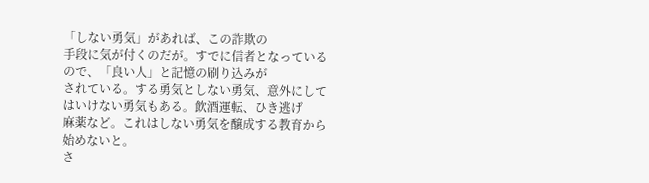「しない勇気」があれば、この詐欺の
手段に気が付くのだが。すでに信者となっているので、「良い人」と記憶の刷り込みが
されている。する勇気としない勇気、意外にしてはいけない勇気もある。飲酒運転、ひき逃げ
麻薬など。これはしない勇気を醸成する教育から始めないと。
さ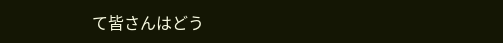て皆さんはどう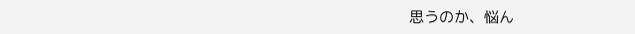思うのか、悩ん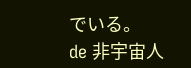でいる。
de 非宇宙人